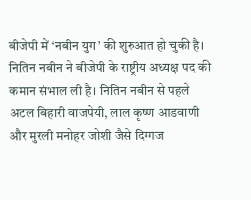बीजेपी में ‘नबीन युग’ की शुरुआत हो चुकी है। नितिन नबीन ने बीजेपी के राष्ट्रीय अध्यक्ष पद की कमान संभाल ली है। नितिन नबीन से पहले अटल बिहारी वाजपेयी, लाल कृष्ण आडवाणी और मुरली मनोहर जोशी जैसे दिग्गज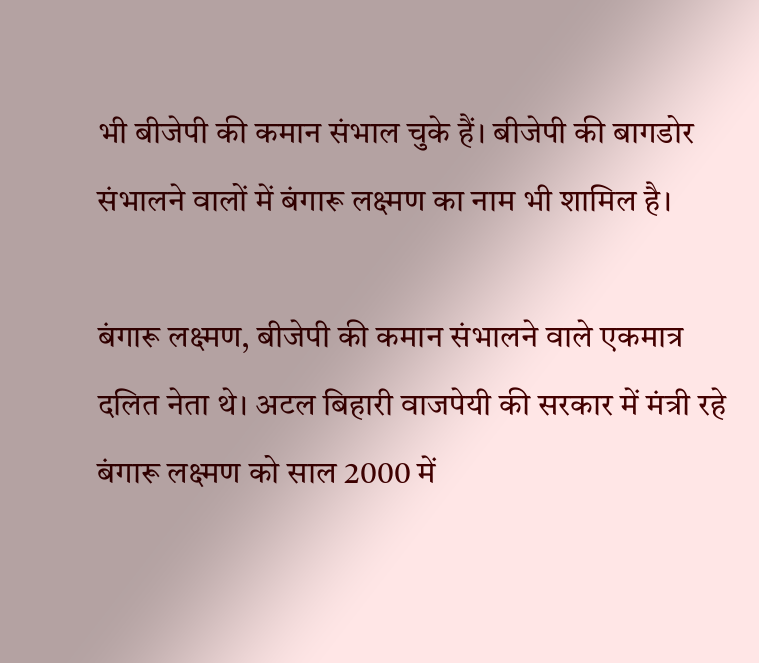भी बीजेपी की कमान संभाल चुके हैं। बीजेपी की बागडोर संभालने वालों में बंगारू लक्ष्मण का नाम भी शामिल है।

बंगारू लक्ष्मण, बीजेपी की कमान संभालने वाले एकमात्र दलित नेता थे। अटल बिहारी वाजपेयी की सरकार में मंत्री रहे बंगारू लक्ष्मण को साल 2000 में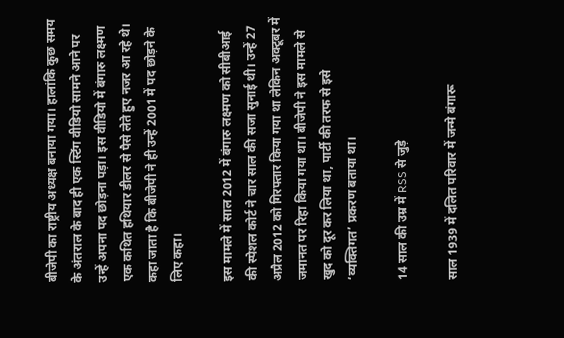बीजेपी का राष्ट्रीय अध्यक्ष बनाया गया। हालांकि कुछ समय के अंतराल के बाद ही एक स्टिंग वीडियो सामने आने पर उन्हें अपना पद छोड़ना पड़ा। इस वीडियो में बंगारु लक्ष्मण एक कथित हथियार डीलर से पैसे लेते हुए नजर आ रहे थे। कहा जाता है कि बीजेपी ने ही उन्हें 2001 में पद छोड़ने के लिए कहा।

इस मामले में साल 2012 में बंगारु लक्ष्मण को सीबीआई की स्पेशल कोर्ट ने चार साल की सजा सुनाई थी। उन्हें 27 अप्रैल 2012 को गिरफ्तार किया गया था लेकिन अक्टूबर में जमानत पर रिहा किया गया था। बीजेपी ने इस मामले से खुद को दूर कर लिया था, पार्टी की तरफ से इसे ‘व्यक्तिगत’ प्रकरण बताया था।

14 साल की उम्र में RSS से जुड़े

साल 1939 में दलित परिवार में जन्मे बंगारू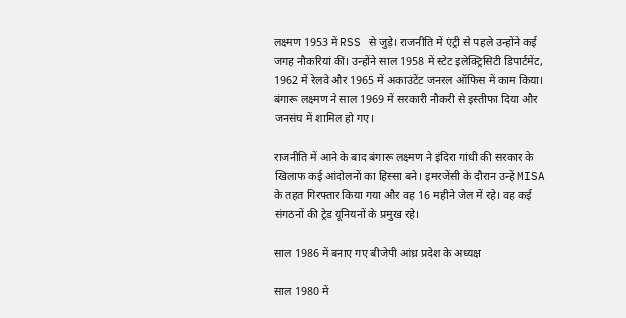लक्ष्मण 1953 में RSS से जुड़े। राजनीति में एंट्री से पहले उन्होंने कई जगह नौकरियां कीं। उन्होंने साल 1958 में स्टेट इलेक्ट्रिसिटी डिपार्टमेंट, 1962 में रेलवे और 1965 में अकाउंटेंट जनरल ऑफिस में काम किया। बंगारू लक्ष्मण ने साल 1969 में सरकारी नौकरी से इस्तीफा दिया और जनसंघ में शामिल हो गए।

राजनीति में आने के बाद बंगारू लक्ष्मण ने इंदिरा गांधी की सरकार के खिलाफ कई आंदोलनों का हिस्सा बने। इमरजेंसी के दौरान उन्हें MISA के तहत गिरफ्तार किया गया और वह 16 महीने जेल में रहे। वह कई संगठनों की ट्रेड यूनियनों के प्रमुख रहे।

साल 1986 में बनाए गए बीजेपी आंध्र प्रदेश के अध्यक्ष

साल 1980 में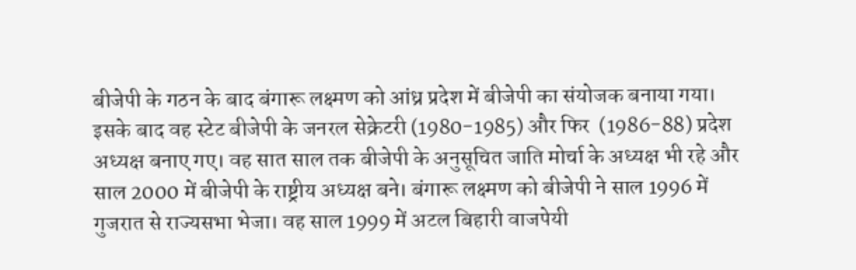बीजेपी के गठन के बाद बंगारू लक्ष्मण को आंध्र प्रदेश में बीजेपी का संयोजक बनाया गया। इसके बाद वह स्टेट बीजेपी के जनरल सेक्रेटरी (1980-1985) और फिर  (1986-88) प्रदेश अध्यक्ष बनाए गए। वह सात साल तक बीजेपी के अनुसूचित जाति मोर्चा के अध्यक्ष भी रहे और साल 2000 में बीजेपी के राष्ट्रीय अध्यक्ष बने। बंगारू लक्ष्मण को बीजेपी ने साल 1996 में गुजरात से राज्यसभा भेजा। वह साल 1999 में अटल बिहारी वाजपेयी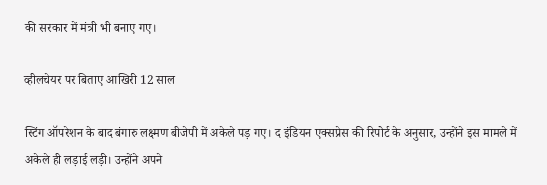की सरकार में मंत्री भी बनाए गए।

व्हीलचेयर पर बिताए आखिरी 12 साल

स्टिंग ऑपरेशन के बाद बंगारु लक्ष्मण बीजेपी में अकेले पड़ गए। द इंडियन एक्सप्रेस की रिपोर्ट के अनुसार, उन्होंने इस मामले में अकेले ही लड़ाई लड़ी। उन्होंने अपने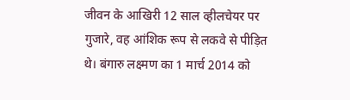जीवन के आखिरी 12 साल व्हीलचेयर पर गुजारे, वह आंशिक रूप से लकवे से पीड़ित थे। बंगारु लक्ष्मण का 1 मार्च 2014 को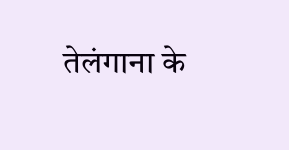तेलंगाना के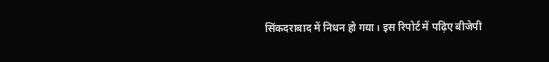सिंकदराबाद में निधन हो गया। इस रिपोर्ट में पढ़िए बीजेपी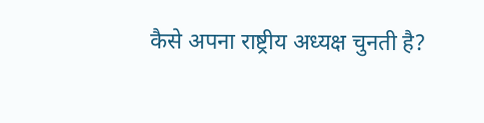कैसे अपना राष्ट्रीय अध्यक्ष चुनती है?